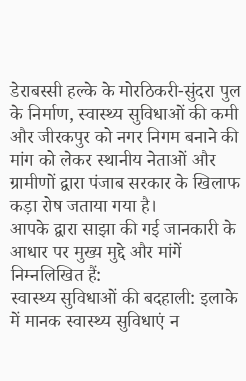डेराबस्सी हल्के के मोरठिकरी-सुंदरा पुल के निर्माण, स्वास्थ्य सुविधाओं की कमी और जीरकपुर को नगर निगम बनाने की मांग को लेकर स्थानीय नेताओं और ग्रामीणों द्वारा पंजाब सरकार के खिलाफ कड़ा रोष जताया गया है।
आपके द्वारा साझा की गई जानकारी के आधार पर मुख्य मुद्दे और मांगें निम्नलिखित हैं:
स्वास्थ्य सुविधाओं की बदहाली: इलाके में मानक स्वास्थ्य सुविधाएं न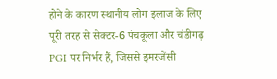होने के कारण स्थानीय लोग इलाज के लिए पूरी तरह से सेक्टर-6 पंचकूला और चंडीगढ़ PGI पर निर्भर हैं, जिससे इमरजेंसी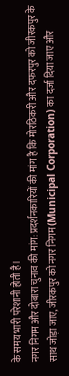के समय भारी परेशानी होती है।
नगर निगम और दोबारा चुनाव की मांग: प्रदर्शनकारियों की मांग है कि मोरठिकरी और दफरपुर को जीरकपुर के साथ जोड़ा जाए, जीरकपुर को नगर निगम (Municipal Corporation) का दर्जा दिया जाए और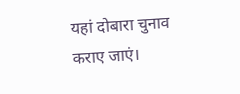यहां दोबारा चुनाव कराए जाएं।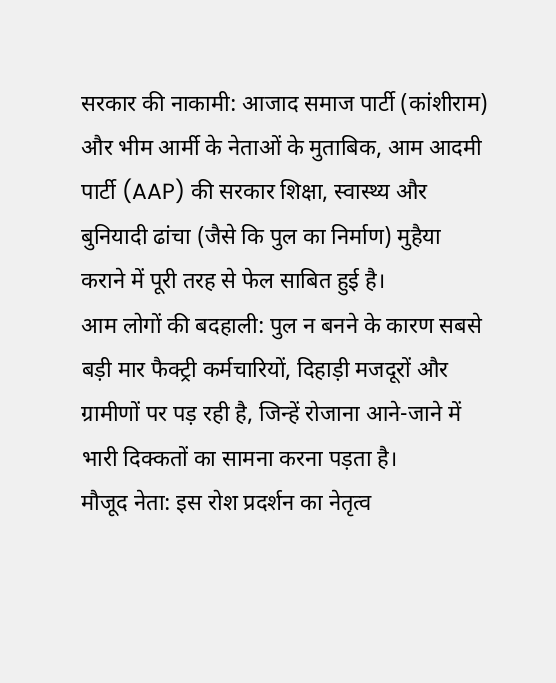सरकार की नाकामी: आजाद समाज पार्टी (कांशीराम) और भीम आर्मी के नेताओं के मुताबिक, आम आदमी पार्टी (AAP) की सरकार शिक्षा, स्वास्थ्य और बुनियादी ढांचा (जैसे कि पुल का निर्माण) मुहैया कराने में पूरी तरह से फेल साबित हुई है।
आम लोगों की बदहाली: पुल न बनने के कारण सबसे बड़ी मार फैक्ट्री कर्मचारियों, दिहाड़ी मजदूरों और ग्रामीणों पर पड़ रही है, जिन्हें रोजाना आने-जाने में भारी दिक्कतों का सामना करना पड़ता है।
मौजूद नेता: इस रोश प्रदर्शन का नेतृत्व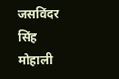जसविंदर सिंह मोहाली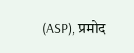(ASP), प्रमोद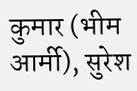कुमार (भीम आर्मी), सुरेश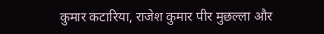कुमार कटारिया, राजेश कुमार पीर मुछल्ला और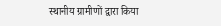स्थानीय ग्रामीणों द्वारा किया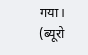गया।
(ब्यूरो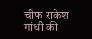चीफ राकेश गांधी की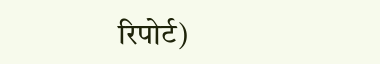रिपोर्ट)